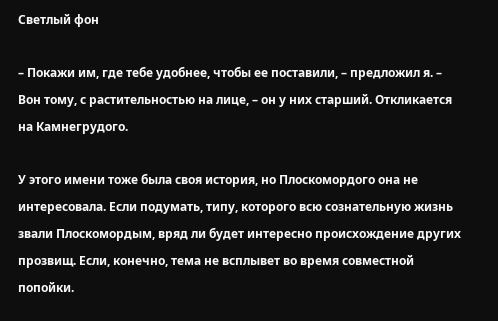Светлый фон

– Покажи им, где тебе удобнее, чтобы ее поставили, – предложил я. – Вон тому, с растительностью на лице, – он у них старший. Откликается на Камнегрудого.

У этого имени тоже была своя история, но Плоскомордого она не интересовала. Если подумать, типу, которого всю сознательную жизнь звали Плоскомордым, вряд ли будет интересно происхождение других прозвищ. Если, конечно, тема не всплывет во время совместной попойки.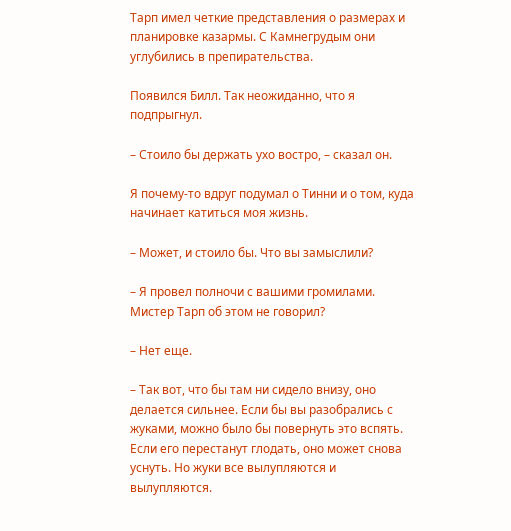Тарп имел четкие представления о размерах и планировке казармы. С Камнегрудым они углубились в препирательства.

Появился Билл. Так неожиданно, что я подпрыгнул.

– Стоило бы держать ухо востро, – сказал он.

Я почему-то вдруг подумал о Тинни и о том, куда начинает катиться моя жизнь.

– Может, и стоило бы. Что вы замыслили?

– Я провел полночи с вашими громилами. Мистер Тарп об этом не говорил?

– Нет еще.

– Так вот, что бы там ни сидело внизу, оно делается сильнее. Если бы вы разобрались с жуками, можно было бы повернуть это вспять. Если его перестанут глодать, оно может снова уснуть. Но жуки все вылупляются и вылупляются.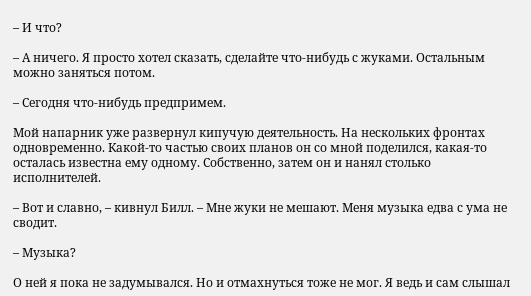– И что?

– А ничего. Я просто хотел сказать, сделайте что-нибудь с жуками. Остальным можно заняться потом.

– Сегодня что-нибудь предпримем.

Мой напарник уже развернул кипучую деятельность. На нескольких фронтах одновременно. Какой-то частью своих планов он со мной поделился, какая-то осталась известна ему одному. Собственно, затем он и нанял столько исполнителей.

– Вот и славно, – кивнул Билл. – Мне жуки не мешают. Меня музыка едва с ума не сводит.

– Музыка?

О ней я пока не задумывался. Но и отмахнуться тоже не мог. Я ведь и сам слышал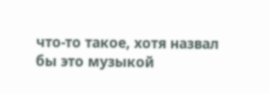что-то такое, хотя назвал бы это музыкой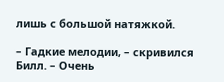лишь с большой натяжкой.

– Гадкие мелодии, – скривился Билл. – Очень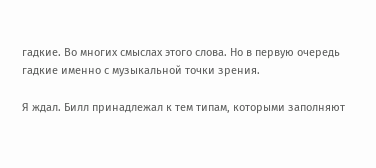гадкие. Во многих смыслах этого слова. Но в первую очередь гадкие именно с музыкальной точки зрения.

Я ждал. Билл принадлежал к тем типам, которыми заполняют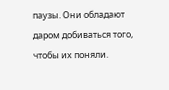паузы. Они обладают даром добиваться того, чтобы их поняли.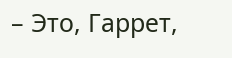– Это, Гаррет,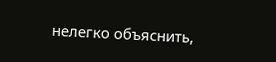нелегко объяснить,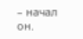– начал он.